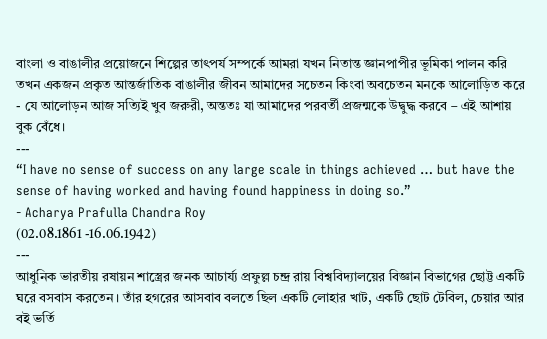বাংলা ও বাঙালীর প্রয়োজনে শিল্পের তাৎপর্য সম্পর্কে আমরা যখন নিতান্ত জ্ঞানপাপীর ভূমিকা পালন করি তখন একজন প্রকৃত আন্তর্জাতিক বাঙালীর জীবন আমাদের সচেতন কিংবা অবচেতন মনকে আলোড়িত করে - যে আলোড়ন আজ সত্যিই খুব জরুরী, অন্ততঃ যা আমাদের পরবর্তী প্রজন্মকে উদ্বুদ্ধ করবে – এই আশায় বুক বেঁধে।
---
“I have no sense of success on any large scale in things achieved … but have the sense of having worked and having found happiness in doing so.”
- Acharya Prafulla Chandra Roy
(02.08.1861 -16.06.1942)
---
আধুনিক ভারতীয় রষায়ন শাস্ত্রের জনক আচার্য্য প্রফুল্ল চন্দ্র রায় বিশ্ববিদ্যালয়ের বিজ্ঞান বিভাগের ছোট্ট একটি ঘরে বসবাস করতেন। তাঁর হগরের আসবাব বলতে ছিল একটি লোহার খাট, একটি ছোট টেবিল, চেয়ার আর বই ভর্তি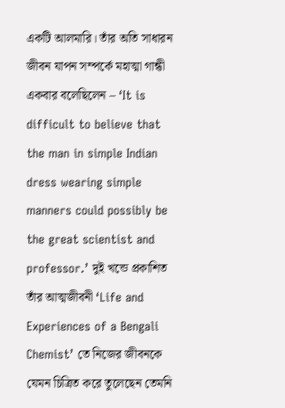একটি আলমারি। তাঁর অতি সাধারন জীবন যাপন সম্পর্কে মহাত্মা গান্ধী একবার বলেছিলেন – ‘It is difficult to believe that the man in simple Indian dress wearing simple manners could possibly be the great scientist and professor.’ দুই খন্ডে প্রকাশিত তাঁর আত্মজীবনী ‘Life and Experiences of a Bengali Chemist’ তে নিজের জীবনকে যেমন চিত্রিত করে তুলেছেন তেমনি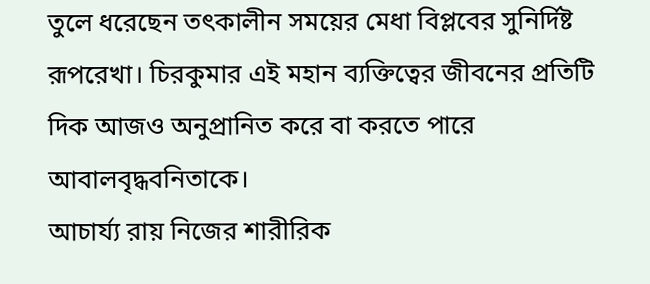তুলে ধরেছেন তৎকালীন সময়ের মেধা বিপ্লবের সুনির্দিষ্ট রূপরেখা। চিরকুমার এই মহান ব্যক্তিত্বের জীবনের প্রতিটি দিক আজও অনুপ্রানিত করে বা করতে পারে আবালবৃদ্ধবনিতাকে।
আচার্য্য রায় নিজের শারীরিক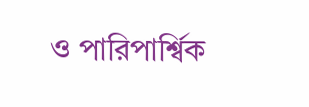ও পারিপার্শ্বিক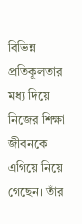বিভিন্ন প্রতিকূলতার মধ্য দিয়ে নিজের শিক্ষা জীবনকে এগিয়ে নিয়ে গেছেন। তাঁর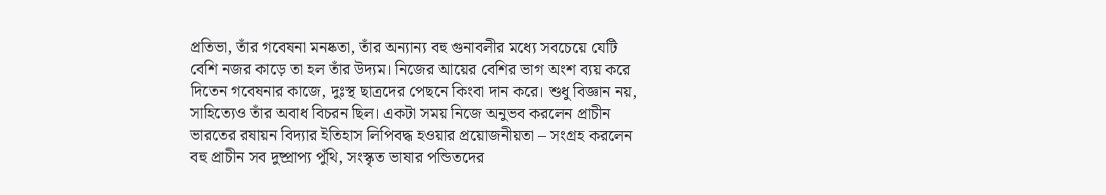প্রতিভা, তাঁর গবেষনা মনষ্কতা, তাঁর অন্যান্য বহু গুনাবলীর মধ্যে সবচেয়ে যেটি বেশি নজর কাড়ে তা হল তাঁর উদ্যম। নিজের আয়ের বেশির ভাগ অংশ ব্যয় করে দিতেন গবেষনার কাজে, দুঃস্থ ছাত্রদের পেছনে কিংবা দান করে। শুধু বিজ্ঞান নয়, সাহিত্যেও তাঁর অবাধ বিচরন ছিল। একটা সময় নিজে অনুভব করলেন প্রাচীন ভারতের রষায়ন বিদ্যার ইতিহাস লিপিবদ্ধ হওয়ার প্রয়োজনীয়তা – সংগ্রহ করলেন বহু প্রাচীন সব দুষ্প্রাপ্য পুঁথি, সংস্কৃত ভাষার পন্ডিতদের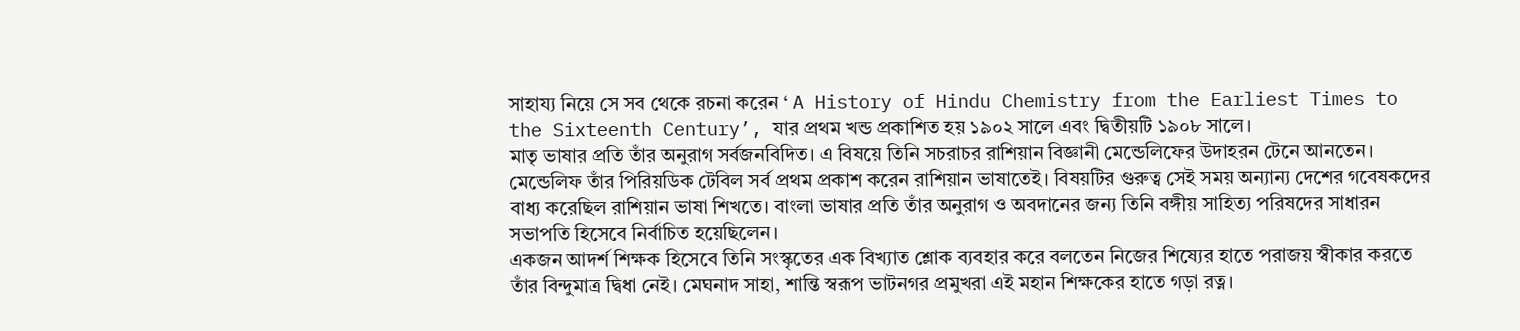সাহায্য নিয়ে সে সব থেকে রচনা করেন ‘ A History of Hindu Chemistry from the Earliest Times to the Sixteenth Century’, যার প্রথম খন্ড প্রকাশিত হয় ১৯০২ সালে এবং দ্বিতীয়টি ১৯০৮ সালে।
মাতৃ ভাষার প্রতি তাঁর অনুরাগ সর্বজনবিদিত। এ বিষয়ে তিনি সচরাচর রাশিয়ান বিজ্ঞানী মেন্ডেলিফের উদাহরন টেনে আনতেন। মেন্ডেলিফ তাঁর পিরিয়ডিক টেবিল সর্ব প্রথম প্রকাশ করেন রাশিয়ান ভাষাতেই। বিষয়টির গুরুত্ব সেই সময় অন্যান্য দেশের গবেষকদের বাধ্য করেছিল রাশিয়ান ভাষা শিখতে। বাংলা ভাষার প্রতি তাঁর অনুরাগ ও অবদানের জন্য তিনি বঙ্গীয় সাহিত্য পরিষদের সাধারন সভাপতি হিসেবে নির্বাচিত হয়েছিলেন।
একজন আদর্শ শিক্ষক হিসেবে তিনি সংস্কৃতের এক বিখ্যাত শ্লোক ব্যবহার করে বলতেন নিজের শিষ্যের হাতে পরাজয় স্বীকার করতে তাঁর বিন্দুমাত্র দ্বিধা নেই। মেঘনাদ সাহা, শান্তি স্বরূপ ভাটনগর প্রমুখরা এই মহান শিক্ষকের হাতে গড়া রত্ন।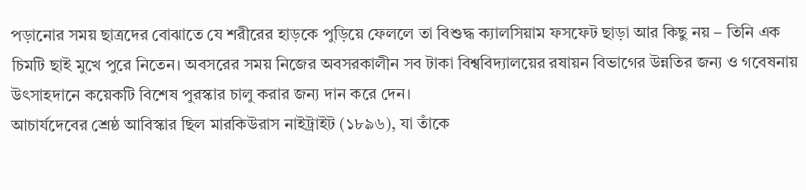পড়ানোর সময় ছাত্রদের বোঝাতে যে শরীরের হাড়কে পুড়িয়ে ফেললে তা বিশুদ্ধ ক্যালসিয়াম ফসফেট ছাড়া আর কিছু নয় – তিনি এক চিমটি ছাই মুখে পুরে নিতেন। অবসরের সময় নিজের অবসরকালীন সব টাকা বিশ্ববিদ্যালয়ের রষায়ন বিভাগের উন্নতির জন্য ও গবেষনায় উৎসাহদানে কয়েকটি বিশেষ পুরস্কার চালু করার জন্য দান করে দেন।
আচার্যদেবের শ্রেষ্ঠ আবিস্কার ছিল মারকিউরাস নাইট্রাইট (১৮৯৬), যা তাঁকে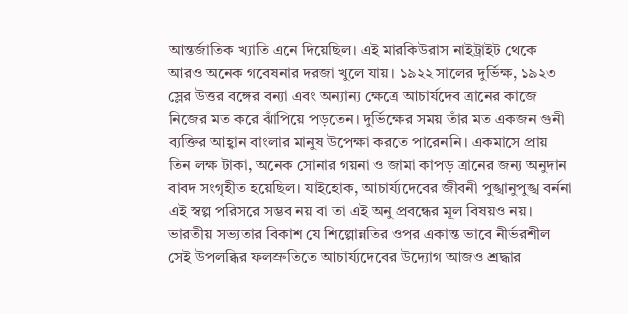আন্তর্জাতিক খ্যাতি এনে দিয়েছিল। এই মারকিউরাস নাইট্রাইট থেকে আরও অনেক গবেষনার দরজা খুলে যায়। ১৯২২ সালের দুর্ভিক্ষ, ১৯২৩ স্লের উত্তর বঙ্গের বন্যা এবং অন্যান্য ক্ষেত্রে আচার্যদেব ত্রানের কাজে নিজের মত করে ঝাঁপিয়ে পড়তেন। দুর্ভিক্ষের সময় তাঁর মত একজন গুনী ব্যক্তির আহ্বান বাংলার মানুষ উপেক্ষা করতে পারেননি। একমাসে প্রায় তিন লক্ষ টাকা, অনেক সোনার গয়না ও জামা কাপড় ত্রানের জন্য অনুদান বাবদ সংগৃহীত হয়েছিল। যাইহোক, আচার্য্যদেবের জীবনী পুঙ্খানুপুঙ্খ বর্ননা এই স্বল্প পরিসরে সম্ভব নয় বা তা এই অনু প্রবন্ধের মূল বিষয়ও নয়।
ভারতীয় সভ্যতার বিকাশ যে শিল্পোন্নতির ওপর একান্ত ভাবে নীর্ভরশীল সেই উপলব্ধির ফলস্রুতিতে আচার্য্যদেবের উদ্যোগ আজও শ্রদ্ধার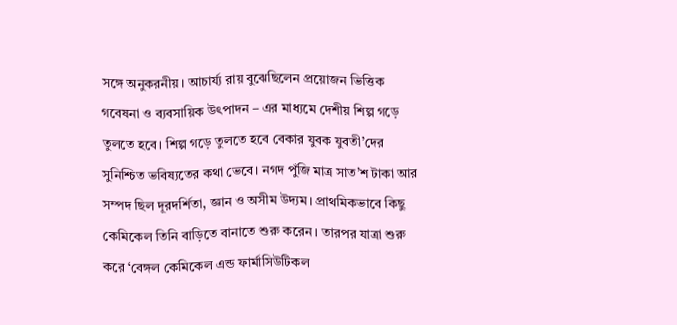সঙ্গে অনুকরনীয়। আচার্য্য রায় বুঝেছিলেন প্রয়োজন ভিত্তিক গবেষনা ও ব্যবসায়িক উৎপাদন – এর মাধ্যমে দেশীয় শিল্প গড়ে তুলতে হবে। শিল্প গড়ে তুলতে হবে বেকার যুবক যুবতী’দের সুনিশ্চিত ভবিষ্যতের কথা ভেবে। নগদ পুঁজি মাত্র সাত’শ টাকা আর সম্পদ ছিল দূরদর্শিতা, জ্ঞান ও অসীম উদ্যম। প্রাথমিকভাবে কিছু কেমিকেল তিনি বাড়িতে বানাতে শুরু করেন। তারপর যাত্রা শুরু করে ‘বেঙ্গল কেমিকেল এন্ড ফার্মাসিউটিকল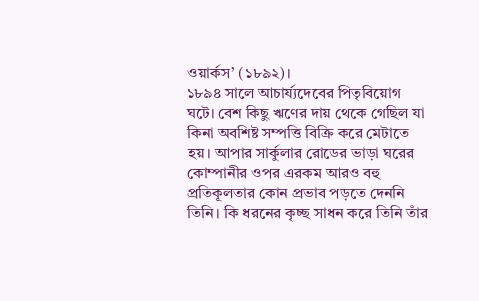ওয়ার্কস’ (১৮৯২)।
১৮৯৪ সালে আচার্য্যদেবের পিতৃবিয়োগ ঘটে। বেশ কিছু ঋণের দায় থেকে গেছিল যা কিনা অবশিষ্ট সম্পত্তি বিক্রি করে মেটাতে হয়। আপার সার্কুলার রোডের ভাড়া ঘরের কোম্পানীর ওপর এরকম আরও বহু প্রতিকূলতার কোন প্রভাব পড়তে দেননি তিনি। কি ধরনের কৃচ্ছ সাধন করে তিনি তাঁর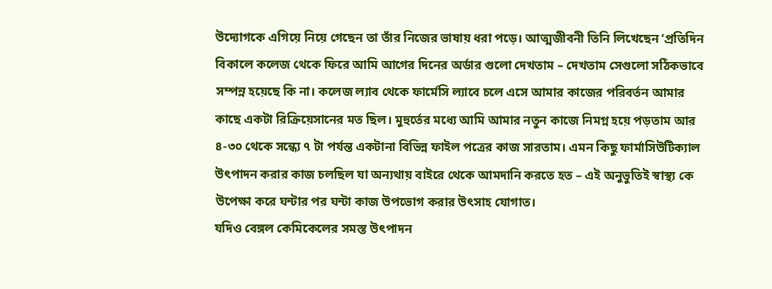উদ্যোগকে এগিয়ে নিয়ে গেছেন তা তাঁর নিজের ভাষায় ধরা পড়ে। আত্মজীবনী তিনি লিখেছেন ‘প্রতিদিন বিকালে কলেজ থেকে ফিরে আমি আগের দিনের অর্ডার গুলো দেখতাম – দেখতাম সেগুলো সঠিকভাবে সম্পন্ন হয়েছে কি না। কলেজ ল্যাব থেকে ফার্মেসি ল্যাবে চলে এসে আমার কাজের পরিবর্তন আমার কাছে একটা রিক্রিয়েসানের মত ছিল। মুহুর্তের মধ্যে আমি আমার নতুন কাজে নিমগ্ন হয়ে পড়তাম আর ৪-৩০ থেকে সন্ধ্যে ৭ টা পর্যন্ত একটানা বিভিন্ন ফাইল পত্রের কাজ সারতাম। এমন কিছু ফার্মাসিউটিক্যাল উৎপাদন করার কাজ চলছিল যা অন্যথায় বাইরে থেকে আমদানি করতে হত – এই অনুভুতিই স্বাস্থ্য কে উপেক্ষা করে ঘন্টার পর ঘন্টা কাজ উপভোগ করার উৎসাহ যোগাত।
যদিও বেঙ্গল কেমিকেলের সমস্ত উৎপাদন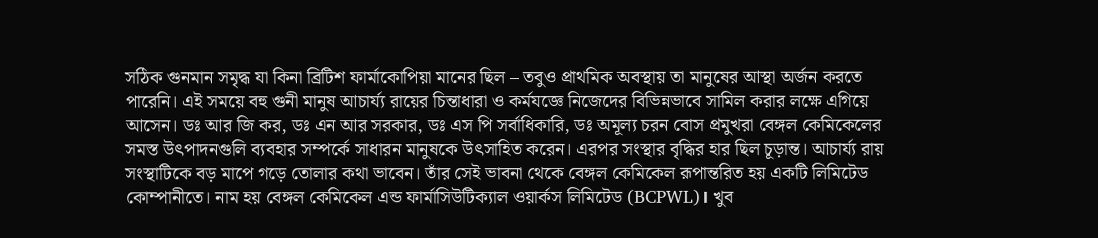সঠিক গুনমান সমৃদ্ধ যা কিনা ব্রিটিশ ফার্মাকোপিয়া মানের ছিল – তবুও প্রাথমিক অবস্থায় তা মানুষের আস্থা অর্জন করতে পারেনি। এই সময়ে বহু গুনী মানুষ আচার্য্য রায়ের চিন্তাধারা ও কর্মযজ্ঞে নিজেদের বিভিন্নভাবে সামিল করার লক্ষে এগিয়ে আসেন। ডঃ আর জি কর, ডঃ এন আর সরকার, ডঃ এস পি সর্বাধিকারি, ডঃ অমূল্য চরন বোস প্রমুখরা বেঙ্গল কেমিকেলের সমস্ত উৎপাদনগুলি ব্যবহার সম্পর্কে সাধারন মানুষকে উৎসাহিত করেন। এরপর সংস্থার বৃদ্ধির হার ছিল চূড়ান্ত। আচার্য্য রায় সংস্থাটিকে বড় মাপে গড়ে তোলার কথা ভাবেন। তাঁর সেই ভাবনা থেকে বেঙ্গল কেমিকেল রূপান্তরিত হয় একটি লিমিটেড কোম্পানীতে। নাম হয় বেঙ্গল কেমিকেল এন্ড ফার্মাসিউটিক্যাল ওয়ার্কস লিমিটেড (BCPWL)। খুব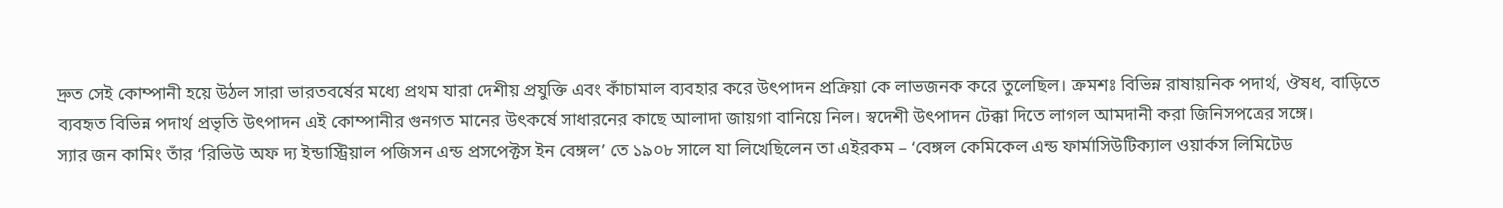দ্রুত সেই কোম্পানী হয়ে উঠল সারা ভারতবর্ষের মধ্যে প্রথম যারা দেশীয় প্রযুক্তি এবং কাঁচামাল ব্যবহার করে উৎপাদন প্রক্রিয়া কে লাভজনক করে তুলেছিল। ক্রমশঃ বিভিন্ন রাষায়নিক পদার্থ, ঔষধ, বাড়িতে ব্যবহৃত বিভিন্ন পদার্থ প্রভৃতি উৎপাদন এই কোম্পানীর গুনগত মানের উৎকর্ষে সাধারনের কাছে আলাদা জায়গা বানিয়ে নিল। স্বদেশী উৎপাদন টেক্কা দিতে লাগল আমদানী করা জিনিসপত্রের সঙ্গে।
স্যার জন কামিং তাঁর ‘রিভিউ অফ দ্য ইন্ডাস্ট্রিয়াল পজিসন এন্ড প্রসপেক্টস ইন বেঙ্গল’ তে ১৯০৮ সালে যা লিখেছিলেন তা এইরকম – ‘বেঙ্গল কেমিকেল এন্ড ফার্মাসিউটিক্যাল ওয়ার্কস লিমিটেড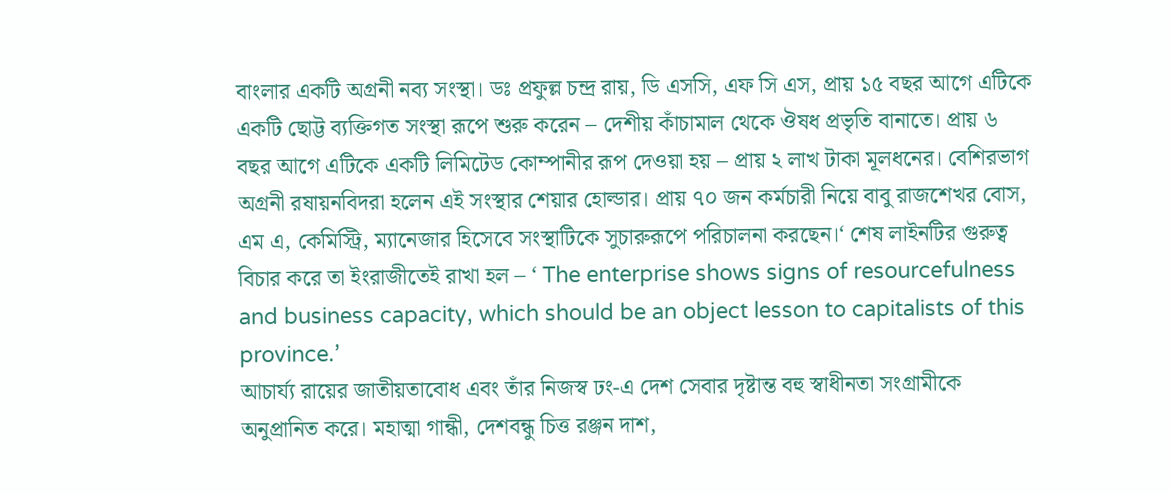বাংলার একটি অগ্রনী নব্য সংস্থা। ডঃ প্রফুল্ল চন্দ্র রায়, ডি এসসি, এফ সি এস, প্রায় ১৫ বছর আগে এটিকে একটি ছোট্ট ব্যক্তিগত সংস্থা রূপে শুরু করেন – দেশীয় কাঁচামাল থেকে ঔষধ প্রভৃতি বানাতে। প্রায় ৬ বছর আগে এটিকে একটি লিমিটেড কোম্পানীর রূপ দেওয়া হয় – প্রায় ২ লাখ টাকা মূলধনের। বেশিরভাগ অগ্রনী রষায়নবিদরা হলেন এই সংস্থার শেয়ার হোল্ডার। প্রায় ৭০ জন কর্মচারী নিয়ে বাবু রাজশেখর বোস, এম এ, কেমিস্ট্রি, ম্যানেজার হিসেবে সংস্থাটিকে সুচারুরূপে পরিচালনা করছেন।‘ শেষ লাইনটির গুরুত্ব বিচার করে তা ইংরাজীতেই রাখা হল – ‘ The enterprise shows signs of resourcefulness and business capacity, which should be an object lesson to capitalists of this province.’
আচার্য্য রায়ের জাতীয়তাবোধ এবং তাঁর নিজস্ব ঢং-এ দেশ সেবার দৃষ্টান্ত বহু স্বাধীনতা সংগ্রামীকে অনুপ্রানিত করে। মহাত্মা গান্ধী, দেশবন্ধু চিত্ত রঞ্জন দাশ,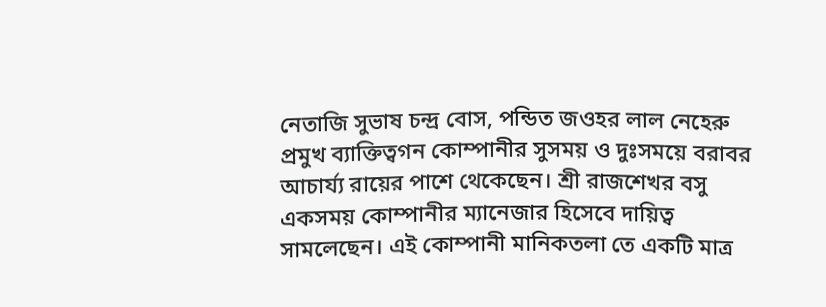নেতাজি সুভাষ চন্দ্র বোস, পন্ডিত জওহর লাল নেহেরু প্রমুখ ব্যাক্তিত্বগন কোম্পানীর সুসময় ও দুঃসময়ে বরাবর আচার্য্য রায়ের পাশে থেকেছেন। শ্রী রাজশেখর বসু একসময় কোম্পানীর ম্যানেজার হিসেবে দায়িত্ব সামলেছেন। এই কোম্পানী মানিকতলা তে একটি মাত্র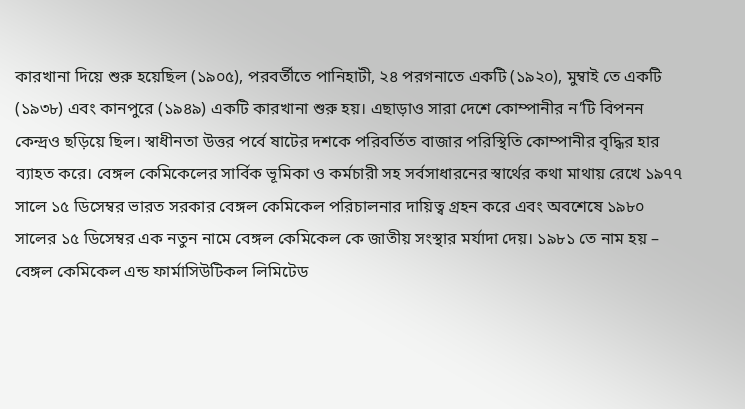কারখানা দিয়ে শুরু হয়েছিল (১৯০৫), পরবর্তীতে পানিহাটী, ২৪ পরগনাতে একটি (১৯২০), মুম্বাই তে একটি (১৯৩৮) এবং কানপুরে (১৯৪৯) একটি কারখানা শুরু হয়। এছাড়াও সারা দেশে কোম্পানীর ন’টি বিপনন কেন্দ্রও ছড়িয়ে ছিল। স্বাধীনতা উত্তর পর্বে ষাটের দশকে পরিবর্তিত বাজার পরিস্থিতি কোম্পানীর বৃদ্ধির হার ব্যাহত করে। বেঙ্গল কেমিকেলের সার্বিক ভূমিকা ও কর্মচারী সহ সর্বসাধারনের স্বার্থের কথা মাথায় রেখে ১৯৭৭ সালে ১৫ ডিসেম্বর ভারত সরকার বেঙ্গল কেমিকেল পরিচালনার দায়িত্ব গ্রহন করে এবং অবশেষে ১৯৮০ সালের ১৫ ডিসেম্বর এক নতুন নামে বেঙ্গল কেমিকেল কে জাতীয় সংস্থার মর্যাদা দেয়। ১৯৮১ তে নাম হয় – বেঙ্গল কেমিকেল এন্ড ফার্মাসিউটিকল লিমিটেড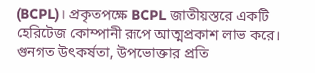(BCPL)। প্রকৃতপক্ষে BCPL জাতীয়স্তরে একটি হেরিটেজ কোম্পানী রূপে আত্মপ্রকাশ লাভ করে। গুনগত উৎকর্ষতা, উপভোক্তার প্রতি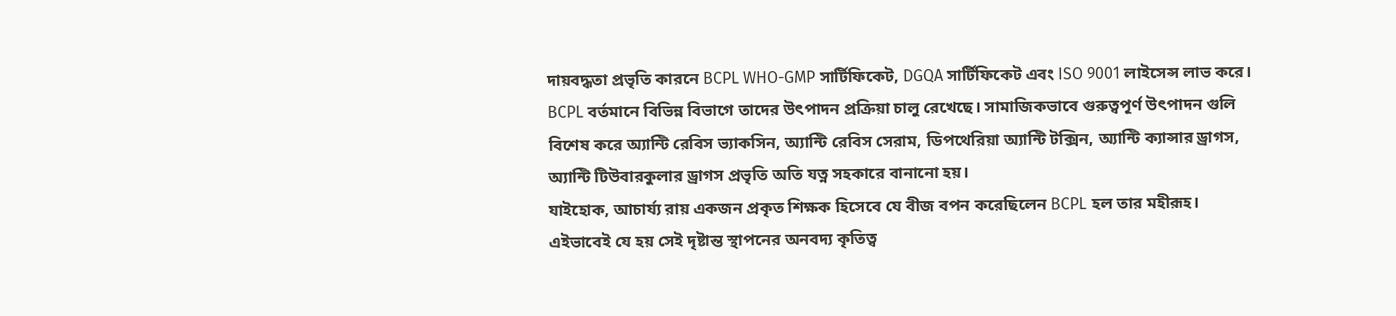দায়বদ্ধতা প্রভৃতি কারনে BCPL WHO-GMP সার্টিফিকেট, DGQA সার্টিফিকেট এবং ISO 9001 লাইসেন্স লাভ করে।
BCPL বর্তমানে বিভিন্ন বিভাগে তাদের উৎপাদন প্রক্রিয়া চালু রেখেছে। সামাজিকভাবে গুরুত্বপূর্ণ উৎপাদন গুলি বিশেষ করে অ্যান্টি রেবিস ভ্যাকসিন, অ্যান্টি রেবিস সেরাম, ডিপথেরিয়া অ্যান্টি টক্সিন, অ্যান্টি ক্যান্সার ড্রাগস, অ্যান্টি টিউবারকুলার ড্রাগস প্রভৃতি অতি যত্ন সহকারে বানানো হয়।
যাইহোক, আচার্য্য রায় একজন প্রকৃত শিক্ষক হিসেবে যে বীজ বপন করেছিলেন BCPL হল তার মহীরূহ। এইভাবেই যে হয় সেই দৃষ্টান্ত স্থাপনের অনবদ্য কৃতিত্ব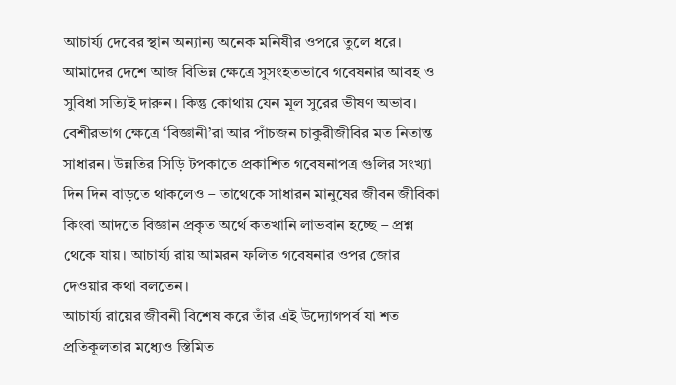আচার্য্য দেবের স্থান অন্যান্য অনেক মনিষীর ওপরে তুলে ধরে। আমাদের দেশে আজ বিভিন্ন ক্ষেত্রে সুসংহতভাবে গবেষনার আবহ ও সুবিধা সত্যিই দারুন। কিন্তু কোথায় যেন মূল সুরের ভীষণ অভাব। বেশীরভাগ ক্ষেত্রে ‘বিজ্ঞানী’রা আর পাঁচজন চাকুরীজীবির মত নিতান্ত সাধারন। উন্নতির সিড়ি টপকাতে প্রকাশিত গবেষনাপত্র গুলির সংখ্যা দিন দিন বাড়তে থাকলেও – তাথেকে সাধারন মানুষের জীবন জীবিকা কিংবা আদতে বিজ্ঞান প্রকৃত অর্থে কতখানি লাভবান হচ্ছে – প্রশ্ন থেকে যায়। আচার্য্য রায় আমরন ফলিত গবেষনার ওপর জোর দেওয়ার কথা বলতেন।
আচার্য্য রায়ের জীবনী বিশেষ করে তাঁর এই উদ্যোগপর্ব যা শত প্রতিকূলতার মধ্যেও স্তিমিত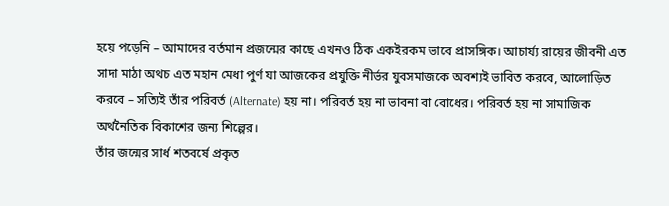হয়ে পড়েনি – আমাদের বর্তমান প্রজন্মের কাছে এখনও ঠিক একইরকম ভাবে প্রাসঙ্গিক। আচার্য্য রায়ের জীবনী এত সাদা মাঠা অথচ এত মহান মেধা পুর্ণ যা আজকের প্রযুক্তি নীর্ভর যুবসমাজকে অবশ্যই ভাবিত করবে, আলোড়িত করবে – সত্যিই তাঁর পরিবর্ত (Alternate) হয় না। পরিবর্ত হয় না ভাবনা বা বোধের। পরিবর্ত হয় না সামাজিক অর্থনৈতিক বিকাশের জন্য শিল্পের।
তাঁর জন্মের সার্ধ শতবর্ষে প্রকৃত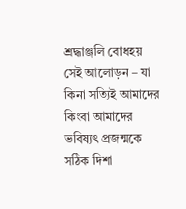শ্রদ্ধাঞ্জলি বোধহয় সেই আলোড়ন – যা কিনা সত্যিই আমাদের কিংবা আমাদের ভবিষ্যৎ প্রজন্মকে সঠিক দিশা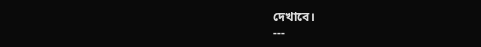দেখাবে।
---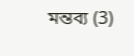মন্তব্য (3)